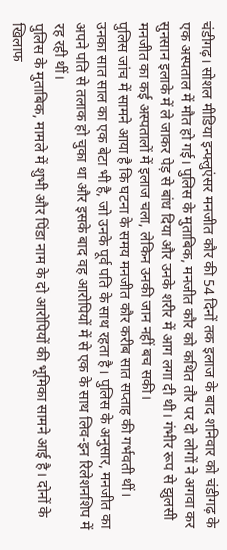चंडीगढ़। सोशल मीडिया इन्फ्लुएंसर मनजीत कौर की 54 दिनों तक इलाज के बाद शनिवार को चंडीगढ़ के एक अस्पताल में मौत हो गई। पुलिस के मुताबिक, मनजीत कौर को कथित तौर पर दो लोगों ने अगवा कर सुनसान इलाके में ले जाकर पेड़ से बांध दिया और उनके शरीर में आग लगा दी थी। गंभीर रूप से झुलसी मनजीत का कई अस्पतालों में इलाज चला, लेकिन उनकी जान नहीं बच सकी।
पुलिस जांच में सामने आया है कि घटना के समय मनजीत कौर करीब सात सप्ताह की गर्भवती थीं। उनका सात साल का एक बेटा भी है, जो उनके पूर्व पति के साथ रहता है। पुलिस के अनुसार, मनजीत का अपने पति से तलाक हो चुका था और इसके बाद वह आरोपियों में से एक के साथ लिव-इन रिलेशनशिप में रह रही थीं।
पुलिस के मुताबिक, मामले में शुभी और पिंडा नाम के दो आरोपियों की भूमिका सामने आई है। दोनों के खिलाफ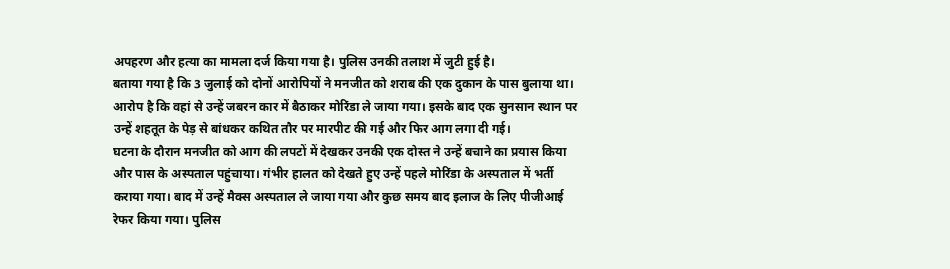अपहरण और हत्या का मामला दर्ज किया गया है। पुलिस उनकी तलाश में जुटी हुई है।
बताया गया है कि 3 जुलाई को दोनों आरोपियों ने मनजीत को शराब की एक दुकान के पास बुलाया था। आरोप है कि वहां से उन्हें जबरन कार में बैठाकर मोरिंडा ले जाया गया। इसके बाद एक सुनसान स्थान पर उन्हें शहतूत के पेड़ से बांधकर कथित तौर पर मारपीट की गई और फिर आग लगा दी गई।
घटना के दौरान मनजीत को आग की लपटों में देखकर उनकी एक दोस्त ने उन्हें बचाने का प्रयास किया और पास के अस्पताल पहुंचाया। गंभीर हालत को देखते हुए उन्हें पहले मोरिंडा के अस्पताल में भर्ती कराया गया। बाद में उन्हें मैक्स अस्पताल ले जाया गया और कुछ समय बाद इलाज के लिए पीजीआई रेफर किया गया। पुलिस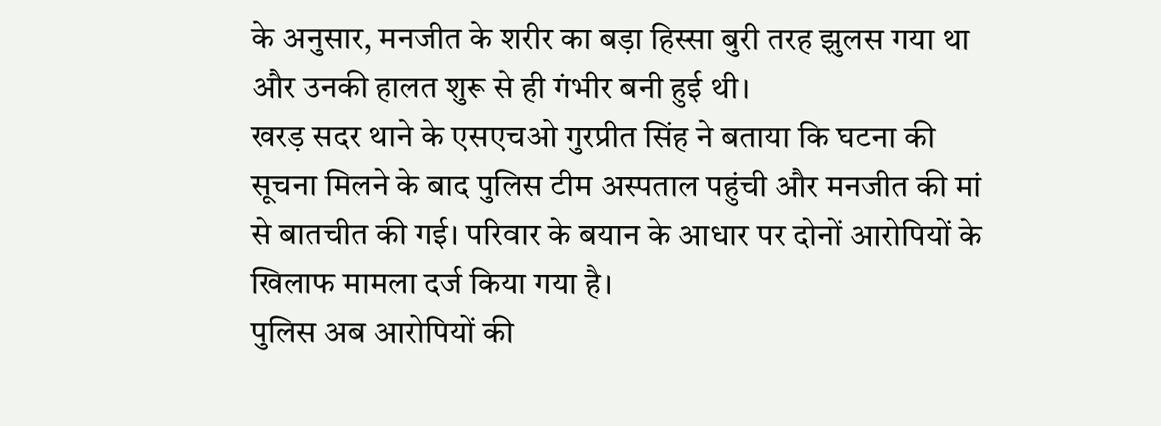के अनुसार, मनजीत के शरीर का बड़ा हिस्सा बुरी तरह झुलस गया था और उनकी हालत शुरू से ही गंभीर बनी हुई थी।
खरड़ सदर थाने के एसएचओ गुरप्रीत सिंह ने बताया कि घटना की सूचना मिलने के बाद पुलिस टीम अस्पताल पहुंची और मनजीत की मां से बातचीत की गई। परिवार के बयान के आधार पर दोनों आरोपियों के खिलाफ मामला दर्ज किया गया है।
पुलिस अब आरोपियों की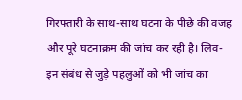गिरफ्तारी के साथ-साथ घटना के पीछे की वजह और पूरे घटनाक्रम की जांच कर रही है। लिव-इन संबंध से जुड़े पहलुओं को भी जांच का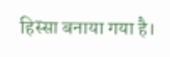हिस्सा बनाया गया है।